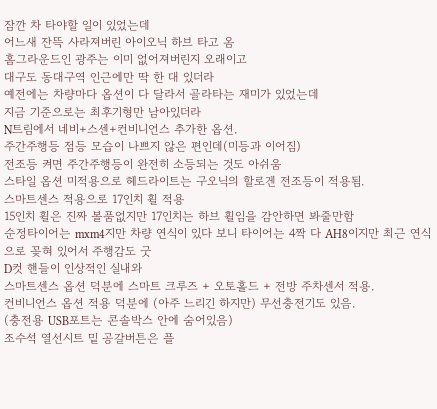잠깐 차 타야할 일이 있었는데
어느새 잔뜩 사라져버린 아이오닉 하브 타고 옴
홈그라운드인 광주는 이미 없어져버린지 오래이고
대구도 동대구역 인근에만 딱 한 대 있더라
예전에는 차량마다 옵션이 다 달라서 골라타는 재미가 있었는데
지금 기준으로는 최후기형만 남아있더라
N트림에서 네비+스센+컨비니언스 추가한 옵션.
주간주행등 점등 모습이 나쁘지 않은 편인데(미등과 이어짐)
전조등 켜면 주간주행등이 완전히 소등되는 것도 아쉬움
스타일 옵션 미적용으로 헤드라이트는 구오닉의 할로겐 전조등이 적용됨.
스마트센스 적용으로 17인치 휠 적용
15인치 휠은 진짜 볼품없지만 17인치는 하브 휠임을 감안하면 봐줄만함
순정타이어는 mxm4지만 차량 연식이 있다 보니 타이어는 4짝 다 AH8이지만 최근 연식으로 꽂혀 있어서 주행감도 굿
D컷 핸들이 인상적인 실내와
스마트센스 옵션 덕분에 스마트 크루즈 + 오토홀드 + 전방 주차센서 적용.
컨비니언스 옵션 적용 덕분에 (아주 느리긴 하지만) 무선충전기도 있음.
(충전용 USB포트는 콘솔박스 안에 숨어있음)
조수석 열선시트 밑 공갈버튼은 플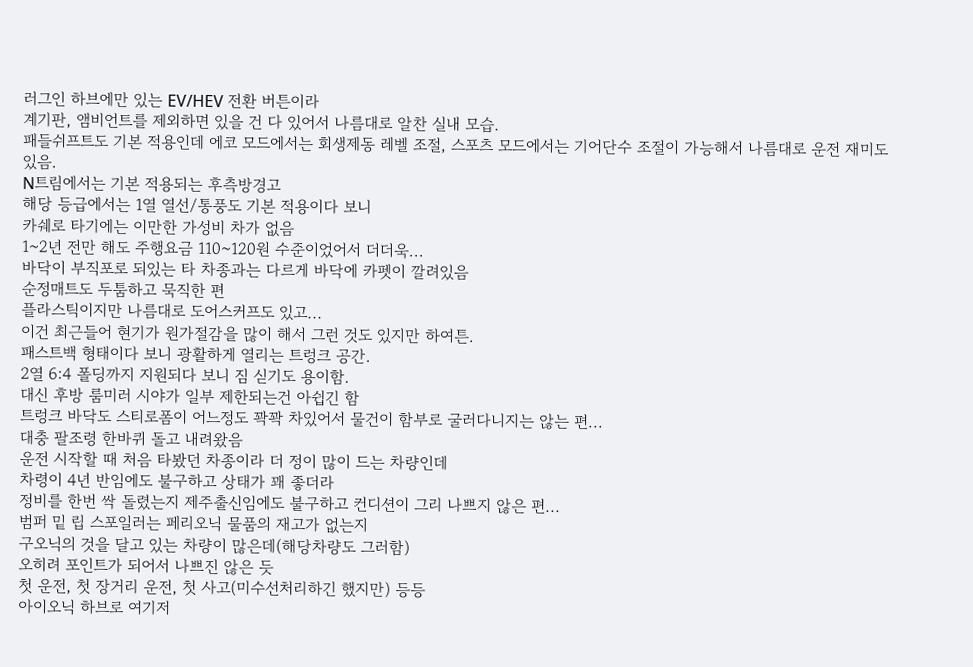러그인 하브에만 있는 EV/HEV 전환 버튼이라
계기판, 앰비언트를 제외하면 있을 건 다 있어서 나름대로 알찬 실내 모습.
패들쉬프트도 기본 적용인데 에코 모드에서는 회생제동 레벨 조절, 스포츠 모드에서는 기어단수 조절이 가능해서 나름대로 운전 재미도 있음.
N트림에서는 기본 적용되는 후측방경고
해당 등급에서는 1열 열선/통풍도 기본 적용이다 보니
카쉐로 타기에는 이만한 가성비 차가 없음
1~2년 전만 해도 주행요금 110~120원 수준이었어서 더더욱...
바닥이 부직포로 되있는 타 차종과는 다르게 바닥에 카펫이 깔려있음
순정매트도 두툼하고 묵직한 편
플라스틱이지만 나름대로 도어스커프도 있고...
이건 최근들어 현기가 원가절감을 많이 해서 그런 것도 있지만 하여튼.
패스트백 형태이다 보니 광활하게 열리는 트렁크 공간.
2열 6:4 폴딩까지 지원되다 보니 짐 싣기도 용이함.
대신 후방 룸미러 시야가 일부 제한되는건 아쉽긴 함
트렁크 바닥도 스티로폼이 어느정도 꽉꽉 차있어서 물건이 함부로 굴러다니지는 않는 편...
대충 팔조령 한바퀴 돌고 내려왔음
운전 시작할 때 처음 타봤던 차종이라 더 정이 많이 드는 차량인데
차령이 4년 반임에도 불구하고 상태가 꽤 좋더라
정비를 한번 싹 돌렸는지 제주출신임에도 불구하고 컨디션이 그리 나쁘지 않은 편...
범퍼 밑 립 스포일러는 페리오닉 물품의 재고가 없는지
구오닉의 것을 달고 있는 차량이 많은데(해당차량도 그러함)
오히려 포인트가 되어서 나쁘진 않은 듯
첫 운전, 첫 장거리 운전, 첫 사고(미수선처리하긴 했지만) 등등
아이오닉 하브로 여기저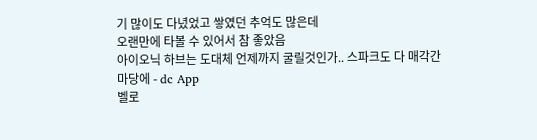기 많이도 다녔었고 쌓였던 추억도 많은데
오랜만에 타볼 수 있어서 참 좋았음
아이오닉 하브는 도대체 언제까지 굴릴것인가.. 스파크도 다 매각간 마당에 - dc App
벨로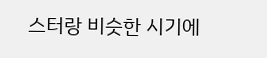스터랑 비슷한 시기에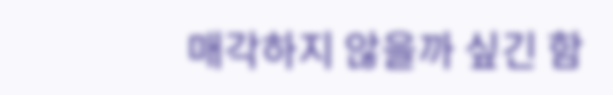매각하지 않을까 싶긴 함